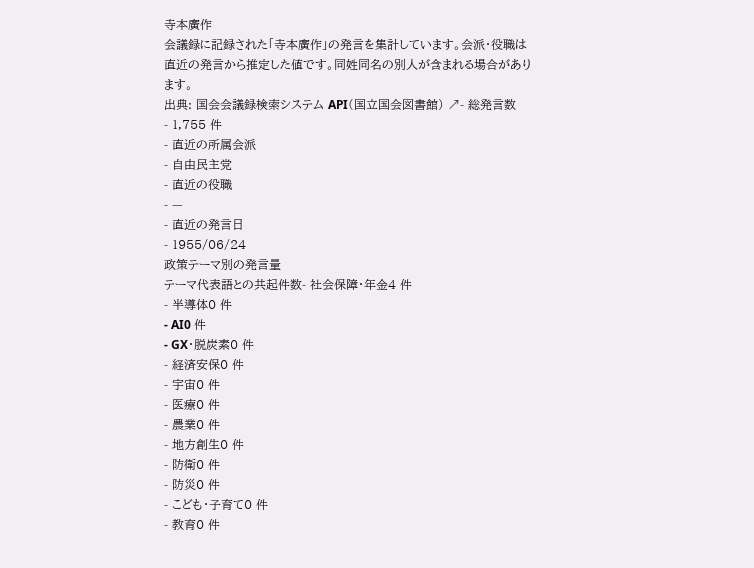寺本廣作
会議録に記録された「寺本廣作」の発言を集計しています。会派・役職は直近の発言から推定した値です。同姓同名の別人が含まれる場合があります。
出典: 国会会議録検索システム API(国立国会図書館) ↗- 総発言数
- 1,755 件
- 直近の所属会派
- 自由民主党
- 直近の役職
- —
- 直近の発言日
- 1955/06/24
政策テーマ別の発言量
テーマ代表語との共起件数- 社会保障・年金4 件
- 半導体0 件
- AI0 件
- GX・脱炭素0 件
- 経済安保0 件
- 宇宙0 件
- 医療0 件
- 農業0 件
- 地方創生0 件
- 防衛0 件
- 防災0 件
- こども・子育て0 件
- 教育0 件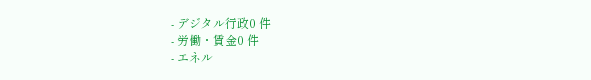- デジタル行政0 件
- 労働・賃金0 件
- エネル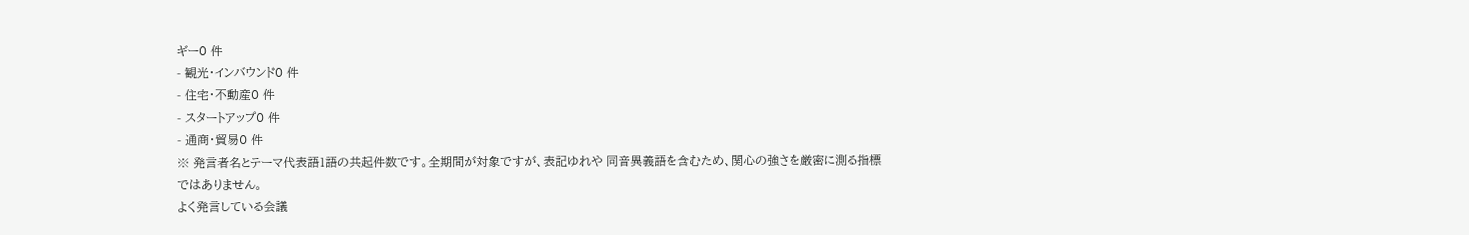ギー0 件
- 観光・インバウンド0 件
- 住宅・不動産0 件
- スタートアップ0 件
- 通商・貿易0 件
※ 発言者名とテーマ代表語1語の共起件数です。全期間が対象ですが、表記ゆれや 同音異義語を含むため、関心の強さを厳密に測る指標ではありません。
よく発言している会議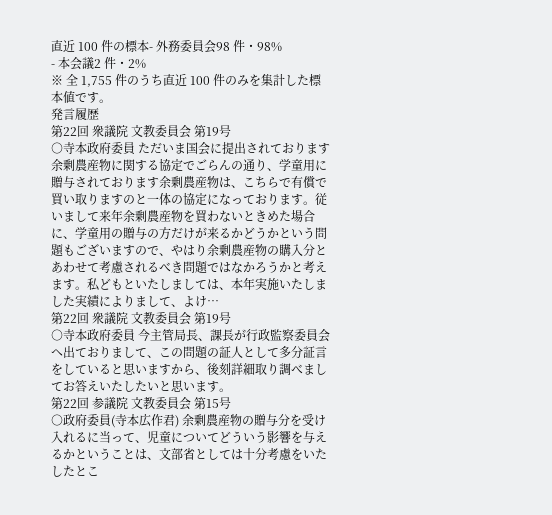直近 100 件の標本- 外務委員会98 件・98%
- 本会議2 件・2%
※ 全 1,755 件のうち直近 100 件のみを集計した標本値です。
発言履歴
第22回 衆議院 文教委員会 第19号
○寺本政府委員 ただいま国会に提出されております余剰農産物に関する協定でごらんの通り、学童用に贈与されております余剰農産物は、こちらで有償で買い取りますのと一体の協定になっております。従いまして来年余剰農産物を買わないときめた場合に、学童用の贈与の方だけが来るかどうかという問題もございますので、やはり余剰農産物の購入分とあわせて考慮されるべき問題ではなかろうかと考えます。私どもといたしましては、本年実施いたしました実績によりまして、よけ…
第22回 衆議院 文教委員会 第19号
○寺本政府委員 今主管局長、課長が行政監察委員会へ出ておりまして、この問題の証人として多分証言をしていると思いますから、後刻詳細取り調べましてお答えいたしたいと思います。
第22回 参議院 文教委員会 第15号
○政府委員(寺本広作君) 余剰農産物の贈与分を受け入れるに当って、児童についてどういう影響を与えるかということは、文部省としては十分考慮をいたしたとこ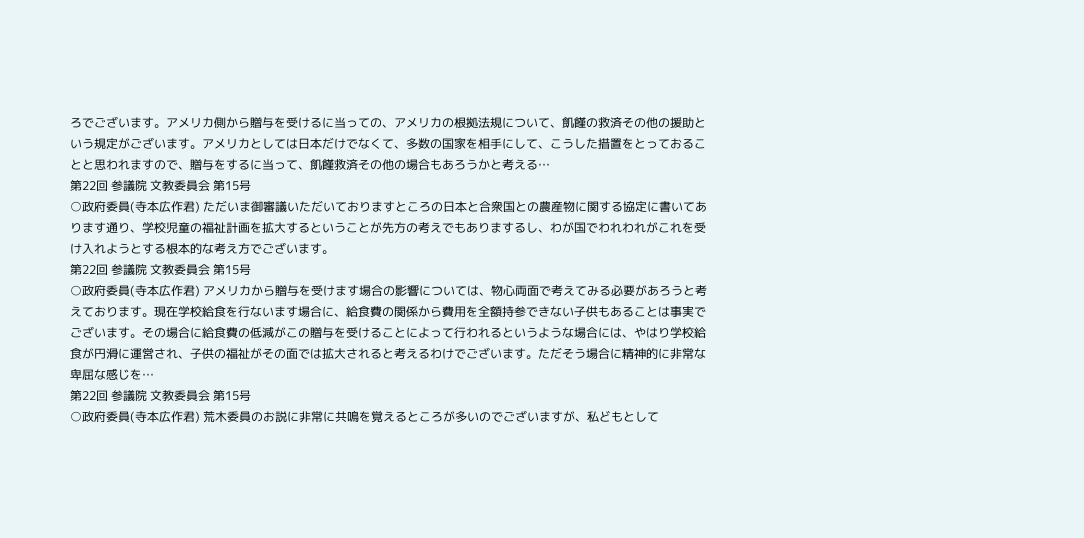ろでございます。アメリカ側から贈与を受けるに当っての、アメリカの根拠法規について、飢饉の救済その他の援助という規定がございます。アメリカとしては日本だけでなくて、多数の国家を相手にして、こうした措置をとっておることと思われますので、贈与をするに当って、飢饉救済その他の場合もあろうかと考える…
第22回 参議院 文教委員会 第15号
○政府委員(寺本広作君) ただいま御審議いただいておりますところの日本と合衆国との農産物に関する協定に書いてあります通り、学校児童の福祉計画を拡大するということが先方の考えでもありまするし、わが国でわれわれがこれを受け入れようとする根本的な考え方でございます。
第22回 参議院 文教委員会 第15号
○政府委員(寺本広作君) アメリカから贈与を受けます場合の影響については、物心両面で考えてみる必要があろうと考えております。現在学校給食を行ないます場合に、給食費の関係から費用を全額持参できない子供もあることは事実でございます。その場合に給食費の低減がこの贈与を受けることによって行われるというような場合には、やはり学校給食が円滑に運営され、子供の福祉がその面では拡大されると考えるわけでございます。ただそう場合に精神的に非常な卑屈な感じを…
第22回 参議院 文教委員会 第15号
○政府委員(寺本広作君) 荒木委員のお説に非常に共鳴を覚えるところが多いのでございますが、私どもとして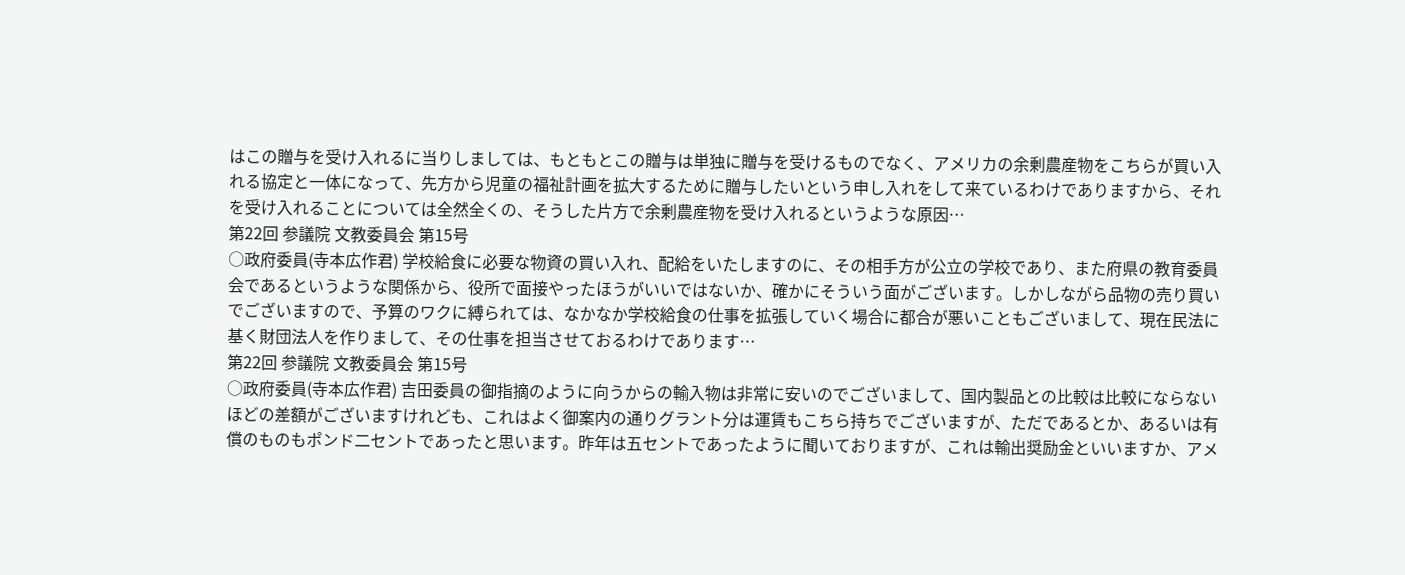はこの贈与を受け入れるに当りしましては、もともとこの贈与は単独に贈与を受けるものでなく、アメリカの余剰農産物をこちらが買い入れる協定と一体になって、先方から児童の福祉計画を拡大するために贈与したいという申し入れをして来ているわけでありますから、それを受け入れることについては全然全くの、そうした片方で余剰農産物を受け入れるというような原因…
第22回 参議院 文教委員会 第15号
○政府委員(寺本広作君) 学校給食に必要な物資の買い入れ、配給をいたしますのに、その相手方が公立の学校であり、また府県の教育委員会であるというような関係から、役所で面接やったほうがいいではないか、確かにそういう面がございます。しかしながら品物の売り買いでございますので、予算のワクに縛られては、なかなか学校給食の仕事を拡張していく場合に都合が悪いこともございまして、現在民法に基く財団法人を作りまして、その仕事を担当させておるわけであります…
第22回 参議院 文教委員会 第15号
○政府委員(寺本広作君) 吉田委員の御指摘のように向うからの輸入物は非常に安いのでございまして、国内製品との比較は比較にならないほどの差額がございますけれども、これはよく御案内の通りグラント分は運賃もこちら持ちでございますが、ただであるとか、あるいは有償のものもポンド二セントであったと思います。昨年は五セントであったように聞いておりますが、これは輸出奨励金といいますか、アメ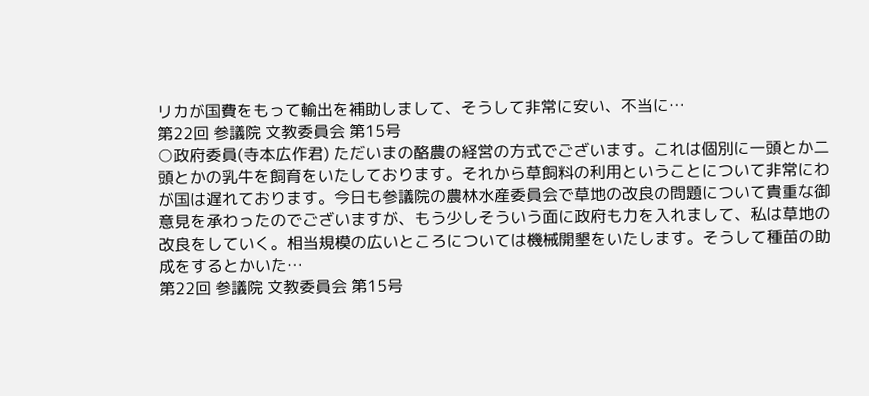リカが国費をもって輸出を補助しまして、そうして非常に安い、不当に…
第22回 参議院 文教委員会 第15号
○政府委員(寺本広作君) ただいまの酪農の経営の方式でございます。これは個別に一頭とか二頭とかの乳牛を飼育をいたしております。それから草飼料の利用ということについて非常にわが国は遅れております。今日も参議院の農林水産委員会で草地の改良の問題について貴重な御意見を承わったのでございますが、もう少しそういう面に政府も力を入れまして、私は草地の改良をしていく。相当規模の広いところについては機械開墾をいたします。そうして種苗の助成をするとかいた…
第22回 参議院 文教委員会 第15号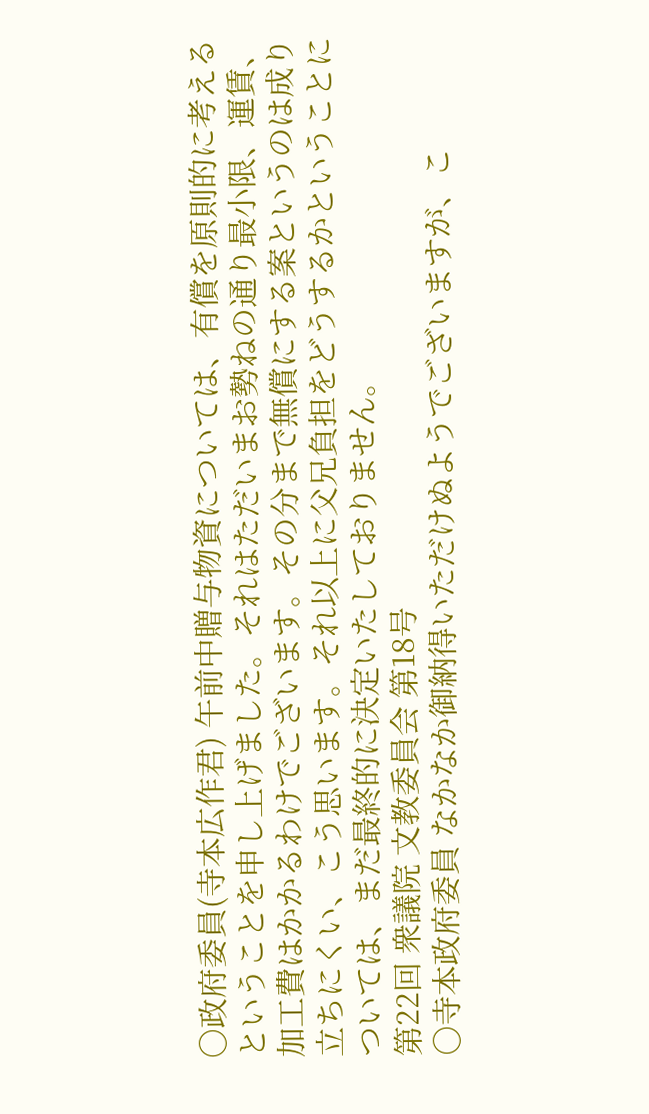○政府委員(寺本広作君) 午前中贈与物資については、有償を原則的に考えるということを申し上げました。それはただいまお勢ねの通り最小限、運賃、加工費はかかるわけでございます。その分まで無償にする案というのは成り立ちにくい、こう思います。それ以上に父兄負担をどうするかということについては、まだ最終的に決定いたしておりません。
第22回 衆議院 文教委員会 第18号
○寺本政府委員 なかなか御納得いただけぬようでございますが、こ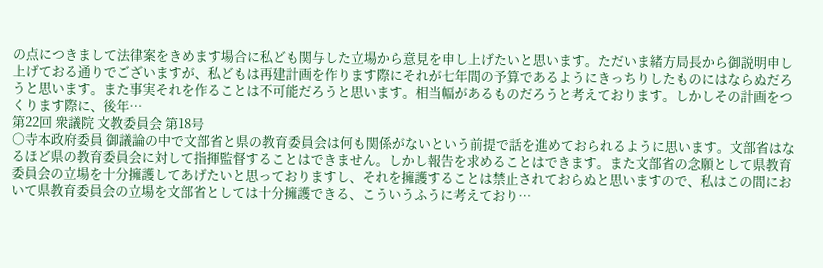の点につきまして法律案をきめます場合に私ども関与した立場から意見を申し上げたいと思います。ただいま緒方局長から御説明申し上げておる通りでございますが、私どもは再建計画を作ります際にそれが七年間の予算であるようにきっちりしたものにはならぬだろうと思います。また事実それを作ることは不可能だろうと思います。相当幅があるものだろうと考えております。しかしその計画をつくります際に、後年…
第22回 衆議院 文教委員会 第18号
○寺本政府委員 御議論の中で文部省と県の教育委員会は何も関係がないという前提で話を進めておられるように思います。文部省はなるほど県の教育委員会に対して指揮監督することはできません。しかし報告を求めることはできます。また文部省の念願として県教育委員会の立場を十分擁護してあげたいと思っておりますし、それを擁護することは禁止されておらぬと思いますので、私はこの間において県教育委員会の立場を文部省としては十分擁護できる、こういうふうに考えており…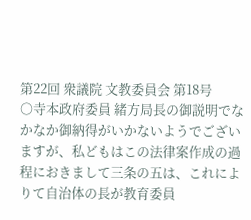第22回 衆議院 文教委員会 第18号
○寺本政府委員 緒方局長の御説明でなかなか御納得がいかないようでございますが、私どもはこの法律案作成の過程におきまして三条の五は、これによりて自治体の長が教育委員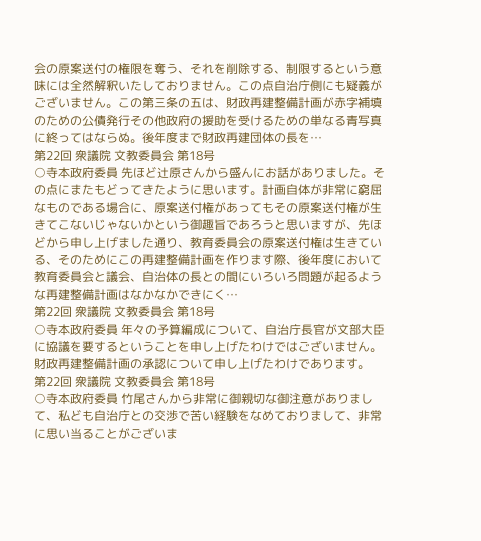会の原案送付の権限を奪う、それを削除する、制限するという意味には全然解釈いたしておりません。この点自治庁側にも疑義がございません。この第三条の五は、財政再建整備計画が赤字補填のための公債発行その他政府の援助を受けるための単なる青写真に終ってはならぬ。後年度まで財政再建団体の長を…
第22回 衆議院 文教委員会 第18号
○寺本政府委員 先ほど辻原さんから盛んにお話がありました。その点にまたもどってきたように思います。計画自体が非常に窮屈なものである場合に、原案送付権があってもその原案送付権が生きてこないじゃないかという御趣旨であろうと思いますが、先ほどから申し上げました通り、教育委員会の原案送付権は生きている、そのためにこの再建整備計画を作ります際、後年度において教育委員会と議会、自治体の長との間にいろいろ問題が起るような再建整備計画はなかなかできにく…
第22回 衆議院 文教委員会 第18号
○寺本政府委員 年々の予算編成について、自治庁長官が文部大臣に協議を要するということを申し上げたわけではございません。財政再建整備計画の承認について申し上げたわけであります。
第22回 衆議院 文教委員会 第18号
○寺本政府委員 竹尾さんから非常に御親切な御注意がありまして、私ども自治庁との交渉で苦い経験をなめておりまして、非常に思い当ることがございま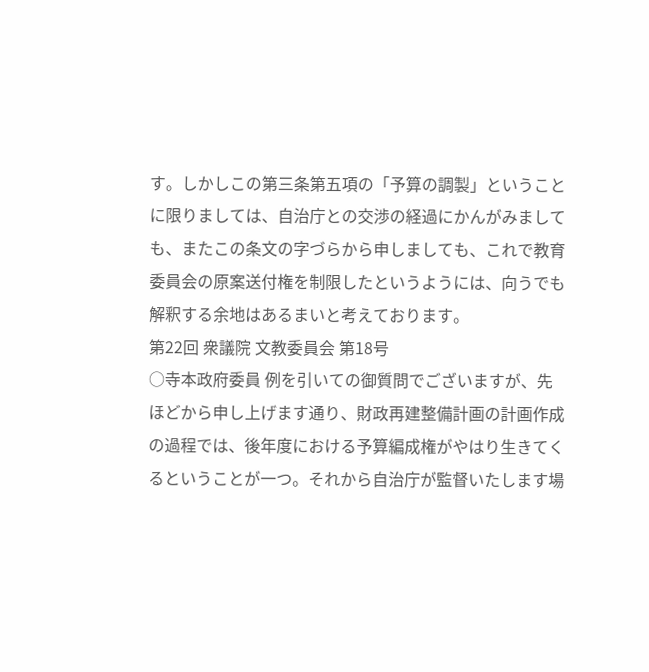す。しかしこの第三条第五項の「予算の調製」ということに限りましては、自治庁との交渉の経過にかんがみましても、またこの条文の字づらから申しましても、これで教育委員会の原案送付権を制限したというようには、向うでも解釈する余地はあるまいと考えております。
第22回 衆議院 文教委員会 第18号
○寺本政府委員 例を引いての御質問でございますが、先ほどから申し上げます通り、財政再建整備計画の計画作成の過程では、後年度における予算編成権がやはり生きてくるということが一つ。それから自治庁が監督いたします場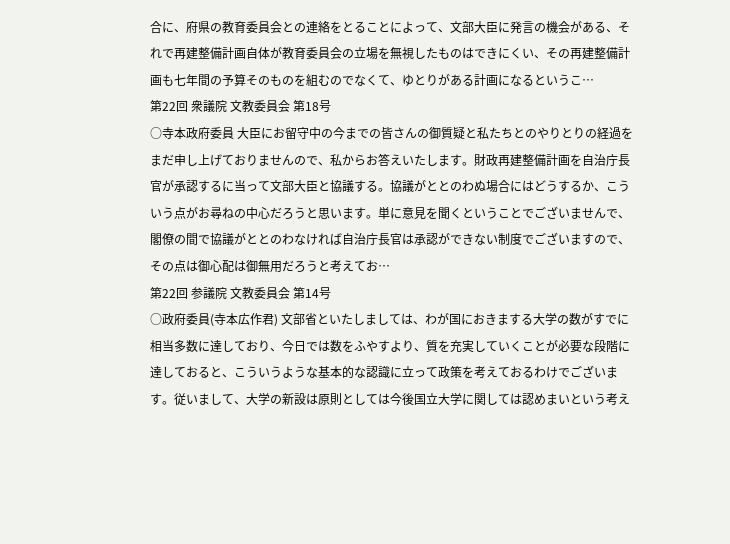合に、府県の教育委員会との連絡をとることによって、文部大臣に発言の機会がある、それで再建整備計画自体が教育委員会の立場を無視したものはできにくい、その再建整備計画も七年間の予算そのものを組むのでなくて、ゆとりがある計画になるというこ…
第22回 衆議院 文教委員会 第18号
○寺本政府委員 大臣にお留守中の今までの皆さんの御質疑と私たちとのやりとりの経過をまだ申し上げておりませんので、私からお答えいたします。財政再建整備計画を自治庁長官が承認するに当って文部大臣と協議する。協議がととのわぬ場合にはどうするか、こういう点がお尋ねの中心だろうと思います。単に意見を聞くということでございませんで、閣僚の間で協議がととのわなければ自治庁長官は承認ができない制度でございますので、その点は御心配は御無用だろうと考えてお…
第22回 参議院 文教委員会 第14号
○政府委員(寺本広作君) 文部省といたしましては、わが国におきまする大学の数がすでに相当多数に達しており、今日では数をふやすより、質を充実していくことが必要な段階に達しておると、こういうような基本的な認識に立って政策を考えておるわけでございます。従いまして、大学の新設は原則としては今後国立大学に関しては認めまいという考え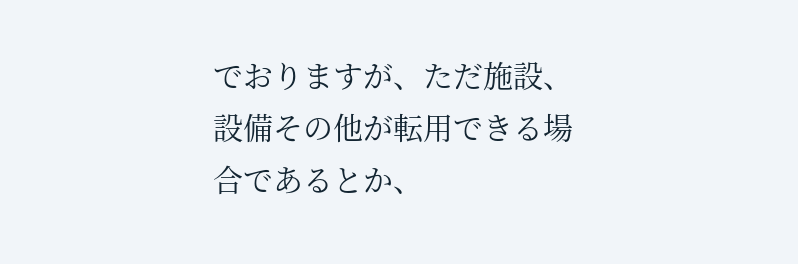でおりますが、ただ施設、設備その他が転用できる場合であるとか、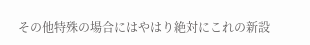その他特殊の場合にはやはり絶対にこれの新設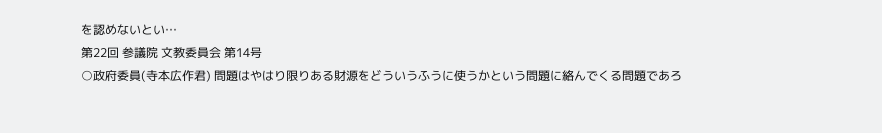を認めないとい…
第22回 参議院 文教委員会 第14号
○政府委員(寺本広作君) 問題はやはり限りある財源をどういうふうに使うかという問題に絡んでくる問題であろ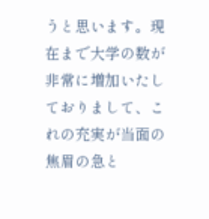うと思います。現在まで大学の数が非常に増加いたしておりまして、これの充実が当面の焦眉の急と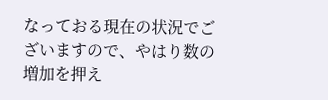なっておる現在の状況でございますので、やはり数の増加を押え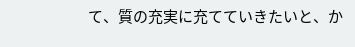て、質の充実に充てていきたいと、か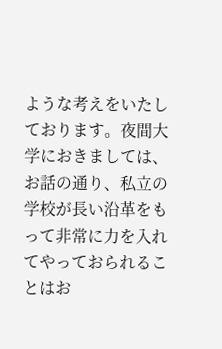ような考えをいたしております。夜間大学におきましては、お話の通り、私立の学校が長い沿革をもって非常に力を入れてやっておられることはお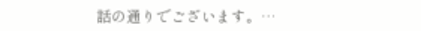話の通りでございます。…